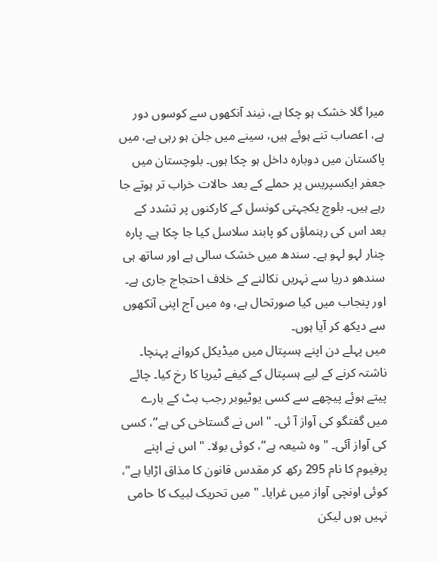میرا گلا خشک ہو چکا ہے، نیند آنکھوں سے کوسوں دور ہے، اعصاب تنے ہوئے ہیں، سینے میں جلن ہو رہی ہے، میں پاکستان میں دوبارہ داخل ہو چکا ہوں۔ بلوچستان میں جعفر ایکسپریس پر حملے کے بعد حالات خراب تر ہوتے جا رہے ہیں۔ بلوچ یکجہتی کونسل کے کارکنوں پر تشدد کے بعد اس کی رہنماؤں کو پابند سلاسل کیا جا چکا ہے۔ پارہ چنار لہو لہو ہے۔ سندھ میں خشک سالی ہے اور ساتھ ہی سندھو دریا سے نہریں نکالنے کے خلاف احتجاج جاری ہے۔ اور پنجاب میں کیا صورتحال ہے، وہ میں آج اپنی آنکھوں سے دیکھ کر آیا ہوں۔
میں پہلے دن اپنے ہسپتال میں میڈیکل کروانے پہنچا۔ ناشتہ کرنے کے لیے ہسپتال کے کیفے ٹیریا کا رخ کیا۔ چائے پیتے ہوئے پیچھے سے کسی یوٹیوبر رجب بٹ کے بارے میں گفتگو کی آواز آ ئی۔ "اس نے گستاخی کی ہے”، کسی کی آواز آئی۔ "وہ شیعہ ہے”، کوئی بولا۔ "اس نے اپنے پرفیوم کا نام 295 رکھ کر مقدس قانون کا مذاق اڑایا ہے”، کوئی اونچی آواز میں غرایا۔ "میں تحریک لبیک کا حامی نہیں ہوں لیکن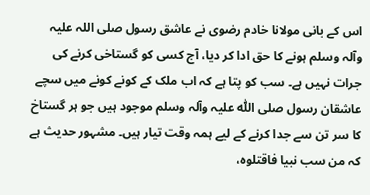اس کے بانی مولانا خادم رضوی نے عاشق رسول صلی اللہ علیہ وآلہ وسلم ہونے کا حق ادا کر دیا، آج کسی کو گستاخی کرنے کی جرات نہیں ہے۔ سب کو پتا ہے کہ اب ملک کے کونے کونے میں سچے عاشقان رسول صلی اللّٰہ علیہ وآلہ وسلم موجود ہیں جو ہر گستاخ کا سر تن سے جدا کرنے کے لیے ہمہ وقت تیار ہیں۔ مشہور حدیث ہے کہ من سب نبیا فاقتلوہ،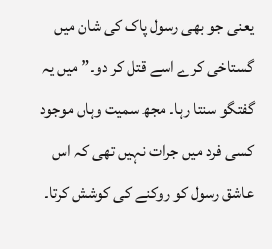یعنی جو بھی رسول پاک کی شان میں گستاخی کرے اسے قتل کر دو۔” میں یہ گفتگو سنتا رہا۔ مجھ سمیت وہاں موجود کسی فرد میں جرات نہیں تھی کہ اس عاشق رسول کو روکنے کی کوشش کرتا۔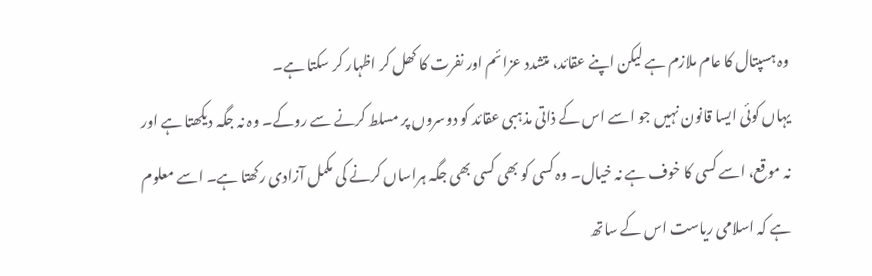وہ ہسپتال کا عام ملازم ہے لیکن اپنے عقائد، متشدد عزائم اور نفرت کا کھل کر اظہار کر سکتا ہے۔
یہاں کوئی ایسا قانون نہیں جو اسے اس کے ذاتی مذہبی عقائد کو دوسروں پر مسلط کرنے سے روکے۔ وہ نہ جگہ دیکھتا ہے اور نہ موقع، اسے کسی کا خوف ہے نہ خیال۔ وہ کسی کو بھی کسی بھی جگہ ہراساں کرنے کی مکمل آزادی رکھتا ہے۔ اسے معلوم ہے کہ اسلامی ریاست اس کے ساتھ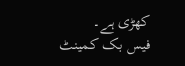کھڑی ہے۔
فیس بک کمینٹ